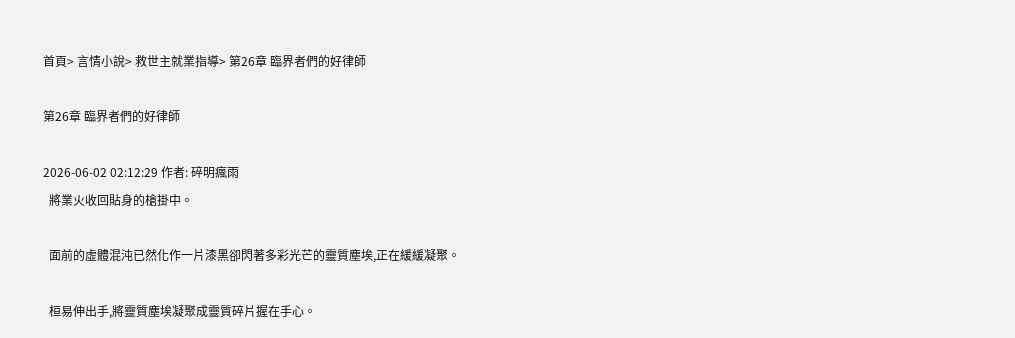首頁> 言情小說> 救世主就業指導> 第26章 臨界者們的好律師

第26章 臨界者們的好律師

2026-06-02 02:12:29 作者: 碎明瘋雨
  將業火收回貼身的槍掛中。

  面前的虛體混沌已然化作一片漆黑卻閃著多彩光芒的靈質塵埃,正在緩緩凝聚。

  桓易伸出手,將靈質塵埃凝聚成靈質碎片握在手心。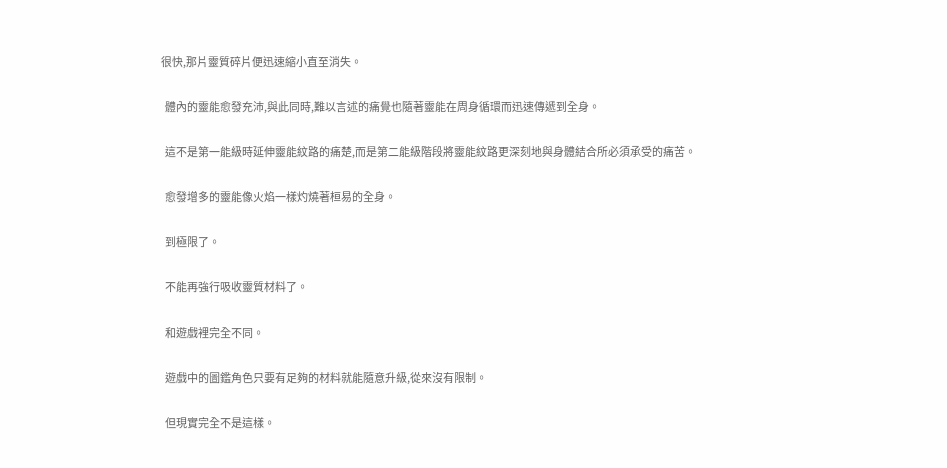很快,那片靈質碎片便迅速縮小直至消失。

  體內的靈能愈發充沛,與此同時,難以言述的痛覺也隨著靈能在周身循環而迅速傳遞到全身。

  這不是第一能級時延伸靈能紋路的痛楚,而是第二能級階段將靈能紋路更深刻地與身體結合所必須承受的痛苦。

  愈發增多的靈能像火焰一樣灼燒著桓易的全身。

  到極限了。

  不能再強行吸收靈質材料了。

  和遊戲裡完全不同。

  遊戲中的圖鑑角色只要有足夠的材料就能隨意升級,從來沒有限制。

  但現實完全不是這樣。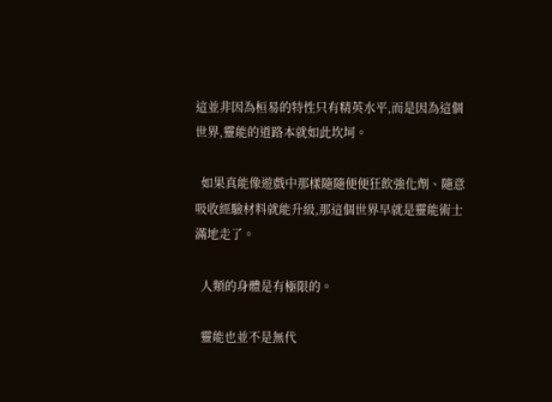這並非因為桓易的特性只有精英水平,而是因為這個世界,靈能的道路本就如此坎坷。

  如果真能像遊戲中那樣隨隨便便狂飲強化劑、隨意吸收經驗材料就能升級,那這個世界早就是靈能術士滿地走了。

  人類的身體是有極限的。

  靈能也並不是無代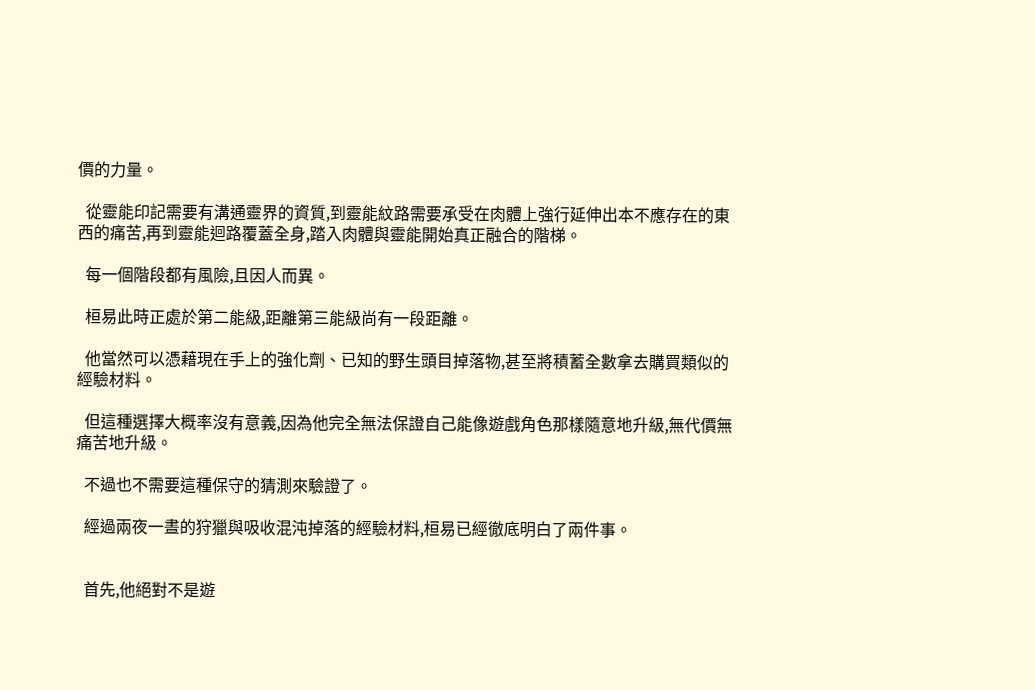價的力量。

  從靈能印記需要有溝通靈界的資質,到靈能紋路需要承受在肉體上強行延伸出本不應存在的東西的痛苦,再到靈能迴路覆蓋全身,踏入肉體與靈能開始真正融合的階梯。

  每一個階段都有風險,且因人而異。

  桓易此時正處於第二能級,距離第三能級尚有一段距離。

  他當然可以憑藉現在手上的強化劑、已知的野生頭目掉落物,甚至將積蓄全數拿去購買類似的經驗材料。

  但這種選擇大概率沒有意義,因為他完全無法保證自己能像遊戲角色那樣隨意地升級,無代價無痛苦地升級。

  不過也不需要這種保守的猜測來驗證了。

  經過兩夜一晝的狩獵與吸收混沌掉落的經驗材料,桓易已經徹底明白了兩件事。


  首先,他絕對不是遊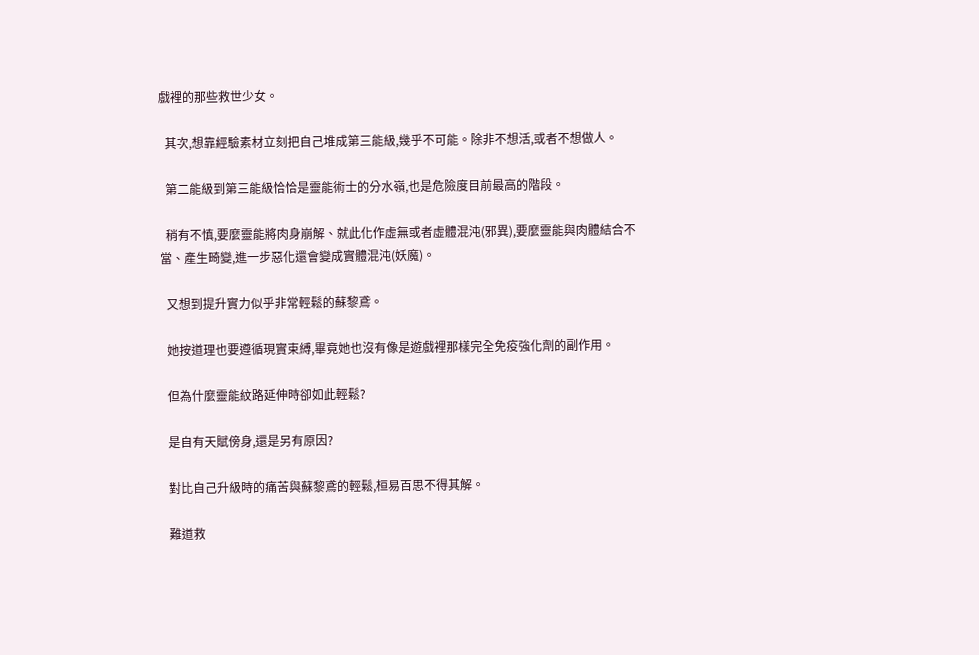戲裡的那些救世少女。

  其次,想靠經驗素材立刻把自己堆成第三能級,幾乎不可能。除非不想活,或者不想做人。

  第二能級到第三能級恰恰是靈能術士的分水嶺,也是危險度目前最高的階段。

  稍有不慎,要麼靈能將肉身崩解、就此化作虛無或者虛體混沌(邪異),要麼靈能與肉體結合不當、產生畸變,進一步惡化還會變成實體混沌(妖魔)。

  又想到提升實力似乎非常輕鬆的蘇黎鳶。

  她按道理也要遵循現實束縛,畢竟她也沒有像是遊戲裡那樣完全免疫強化劑的副作用。

  但為什麼靈能紋路延伸時卻如此輕鬆?

  是自有天賦傍身,還是另有原因?

  對比自己升級時的痛苦與蘇黎鳶的輕鬆,桓易百思不得其解。

  難道救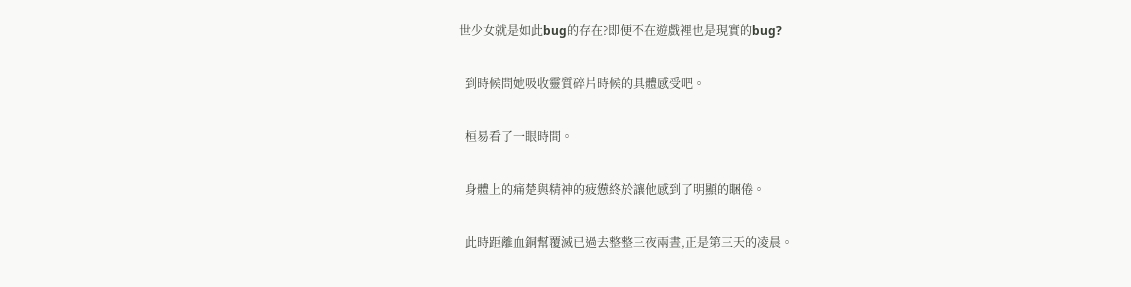世少女就是如此bug的存在?即便不在遊戲裡也是現實的bug?

  到時候問她吸收靈質碎片時候的具體感受吧。

  桓易看了一眼時間。

  身體上的痛楚與精神的疲憊終於讓他感到了明顯的睏倦。

  此時距離血銅幫覆滅已過去整整三夜兩晝,正是第三天的凌晨。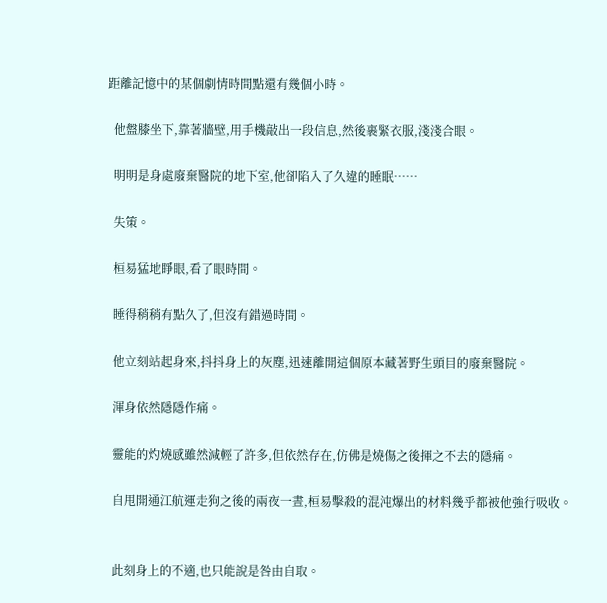距離記憶中的某個劇情時間點還有幾個小時。

  他盤膝坐下,靠著牆壁,用手機敲出一段信息,然後裹緊衣服,淺淺合眼。

  明明是身處廢棄醫院的地下室,他卻陷入了久違的睡眠……

  失策。

  桓易猛地睜眼,看了眼時間。

  睡得稍稍有點久了,但沒有錯過時間。

  他立刻站起身來,抖抖身上的灰塵,迅速離開這個原本藏著野生頭目的廢棄醫院。

  渾身依然隱隱作痛。

  靈能的灼燒感雖然減輕了許多,但依然存在,仿佛是燒傷之後揮之不去的隱痛。

  自甩開通江航運走狗之後的兩夜一晝,桓易擊殺的混沌爆出的材料幾乎都被他強行吸收。


  此刻身上的不適,也只能說是咎由自取。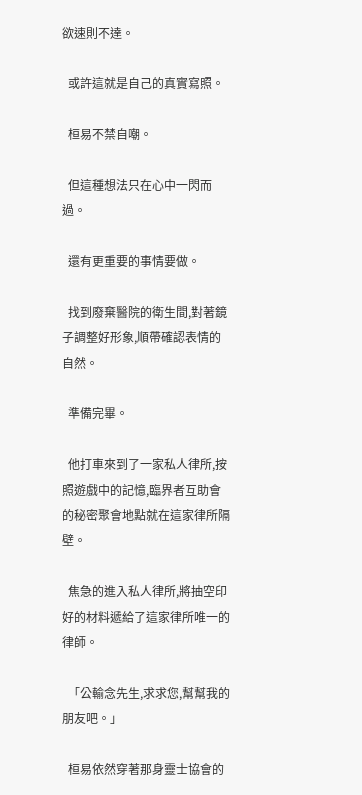欲速則不達。

  或許這就是自己的真實寫照。

  桓易不禁自嘲。

  但這種想法只在心中一閃而過。

  還有更重要的事情要做。

  找到廢棄醫院的衛生間,對著鏡子調整好形象,順帶確認表情的自然。

  準備完畢。

  他打車來到了一家私人律所,按照遊戲中的記憶,臨界者互助會的秘密聚會地點就在這家律所隔壁。

  焦急的進入私人律所,將抽空印好的材料遞給了這家律所唯一的律師。

  「公輸念先生,求求您,幫幫我的朋友吧。」

  桓易依然穿著那身靈士協會的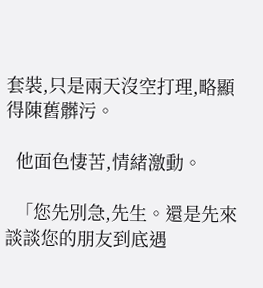套裝,只是兩天沒空打理,略顯得陳舊髒污。

  他面色悽苦,情緒激動。

  「您先別急,先生。還是先來談談您的朋友到底遇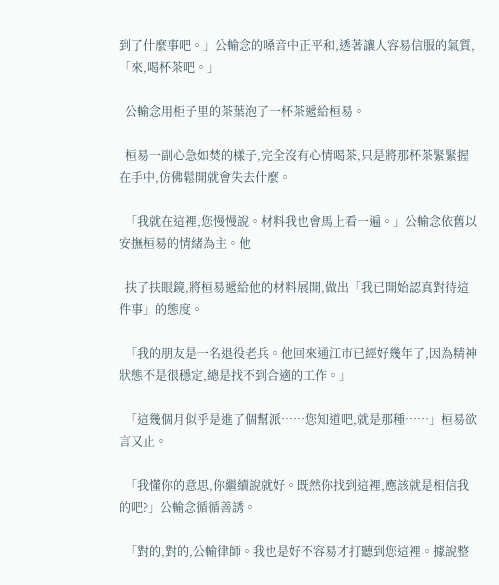到了什麼事吧。」公輸念的嗓音中正平和,透著讓人容易信服的氣質,「來,喝杯茶吧。」

  公輸念用柜子里的茶葉泡了一杯茶遞給桓易。

  桓易一副心急如焚的樣子,完全沒有心情喝茶,只是將那杯茶緊緊握在手中,仿佛鬆開就會失去什麼。

  「我就在這裡,您慢慢說。材料我也會馬上看一遍。」公輸念依舊以安撫桓易的情緒為主。他

  扶了扶眼鏡,將桓易遞給他的材料展開,做出「我已開始認真對待這件事」的態度。

  「我的朋友是一名退役老兵。他回來通江市已經好幾年了,因為精神狀態不是很穩定,總是找不到合適的工作。」

  「這幾個月似乎是進了個幫派……您知道吧,就是那種……」桓易欲言又止。

  「我懂你的意思,你繼續說就好。既然你找到這裡,應該就是相信我的吧?」公輸念循循善誘。

  「對的,對的,公輸律師。我也是好不容易才打聽到您這裡。據說整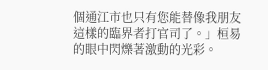個通江市也只有您能替像我朋友這樣的臨界者打官司了。」桓易的眼中閃爍著激動的光彩。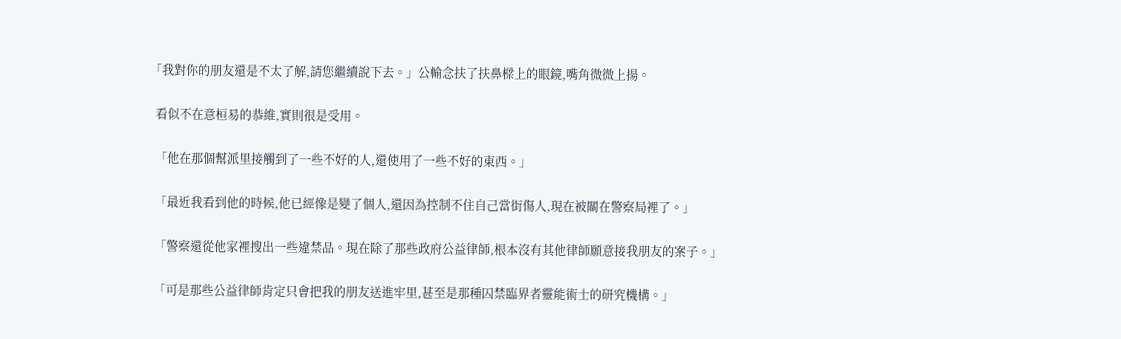「我對你的朋友還是不太了解,請您繼續說下去。」公輸念扶了扶鼻樑上的眼鏡,嘴角微微上揚。

  看似不在意桓易的恭維,實則很是受用。

  「他在那個幫派里接觸到了一些不好的人,還使用了一些不好的東西。」

  「最近我看到他的時候,他已經像是變了個人,還因為控制不住自己當街傷人,現在被關在警察局裡了。」

  「警察還從他家裡搜出一些違禁品。現在除了那些政府公益律師,根本沒有其他律師願意接我朋友的案子。」

  「可是那些公益律師肯定只會把我的朋友送進牢里,甚至是那種囚禁臨界者靈能術士的研究機構。」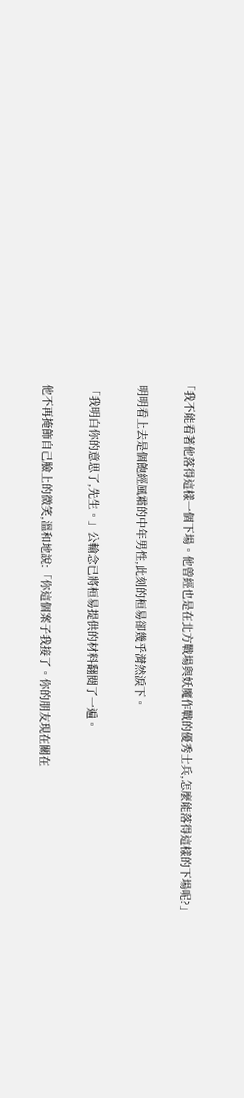「我不能看著他落得這樣一個下場。他曾經也是在北方戰場與妖魔作戰的優秀士兵,怎麼能落得這樣的下場呢?」

  明明看上去是個飽經風霜的中年男性,此刻的桓易卻幾乎潸然淚下。

  「我明白你的意思了,先生。」公輸念已將桓易提供的材料翻閱了一遍。

  他不再掩飾自己臉上的微笑,溫和地說:「你這個案子我接了。你的朋友現在關在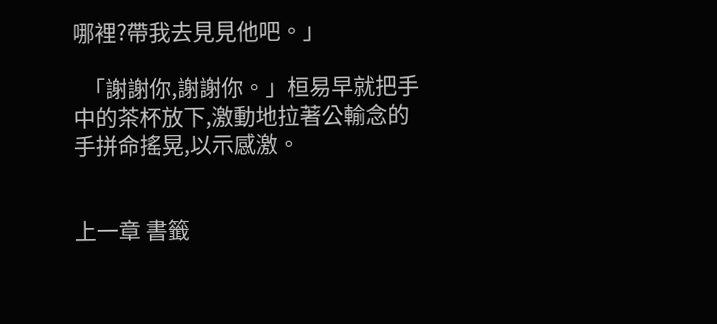哪裡?帶我去見見他吧。」

  「謝謝你,謝謝你。」桓易早就把手中的茶杯放下,激動地拉著公輸念的手拼命搖晃,以示感激。


上一章 書籤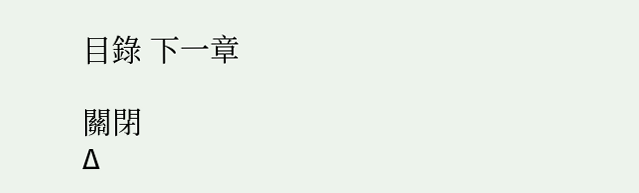目錄 下一章

關閉
Δ